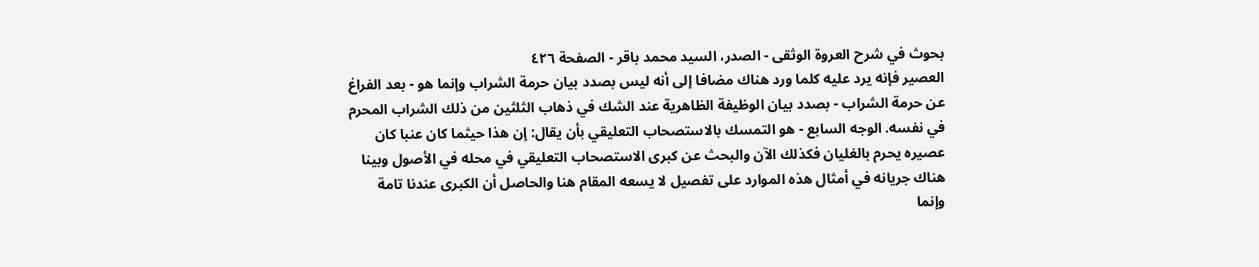بحوث في شرح العروة الوثقى - الصدر، السيد محمد باقر - الصفحة ٤٢٦
العصير فإنه يرد عليه كلما ورد هناك مضافا إلى أنه ليس بصدد بيان حرمة الشراب وإنما هو - بعد الفراغ عن حرمة الشراب - بصدد بيان الوظيفة الظاهرية عند الشك في ذهاب الثلثين من ذلك الشراب المحرم في نفسه. الوجه السابع - هو التمسك بالاستصحاب التعليقي بأن يقال: إن هذا حيثما كان عنبا كان عصيره يحرم بالغليان فكذلك الآن والبحث عن كبرى الاستصحاب التعليقي في محله في الأصول وبينا هناك جريانه في أمثال هذه الموارد على تفصيل لا يسعه المقام هنا والحاصل أن الكبرى عندنا تامة وإنما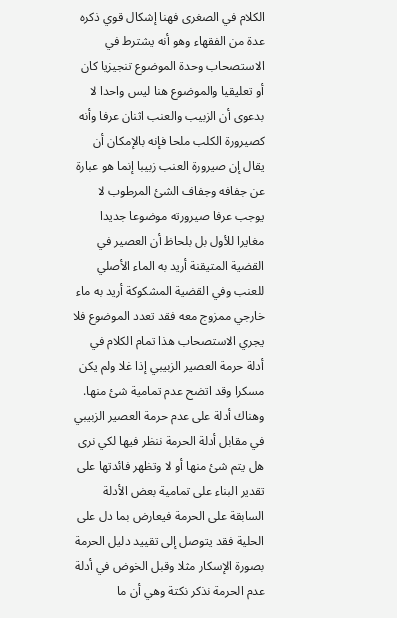الكلام في الصغرى فهنا إشكال قوي ذكره عدة من الفقهاء وهو أنه يشترط في الاستصحاب وحدة الموضوع تنجيزيا كان أو تعليقيا والموضوع هنا ليس واحدا لا بدعوى أن الزبيب والعنب اثنان عرفا وأنه كصيرورة الكلب ملحا فإنه بالإمكان أن يقال إن صيرورة العنب زبيبا إنما هو عبارة عن جفافه وجفاف الشئ المرطوب لا يوجب عرفا صيرورته موضوعا جديدا مغايرا للأول بل بلحاظ أن العصير في القضية المتيقنة أريد به الماء الأصلي للعنب وفي القضية المشكوكة أريد به ماء خارجي ممزوج معه فقد تعدد الموضوع فلا يجري الاستصحاب هذا تمام الكلام في أدلة حرمة العصير الزبيبي إذا غلا ولم يكن مسكرا وقد اتضح عدم تمامية شئ منها. وهناك أدلة على عدم حرمة العصير الزبيبي في مقابل أدلة الحرمة ننظر فيها لكي نرى هل يتم شئ منها أو لا وتظهر فائدتها على تقدير البناء على تمامية بعض الأدلة السابقة على الحرمة فيعارض بما دل على الحلية فقد يتوصل إلى تقييد دليل الحرمة بصورة الإسكار مثلا وقبل الخوض في أدلة عدم الحرمة نذكر نكتة وهي أن ما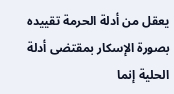يعقل من أدلة الحرمة تقييده بصورة الإسكار بمقتضى أدلة الحلية إنما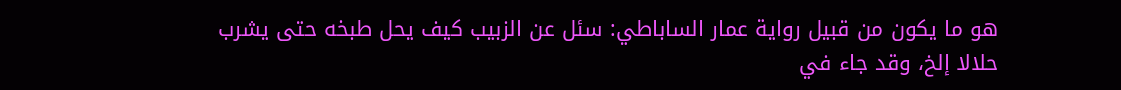هو ما يكون من قبيل رواية عمار الساباطي: سئل عن الزبيب كيف يحل طبخه حتى يشرب حلالا إلخ، وقد جاء في